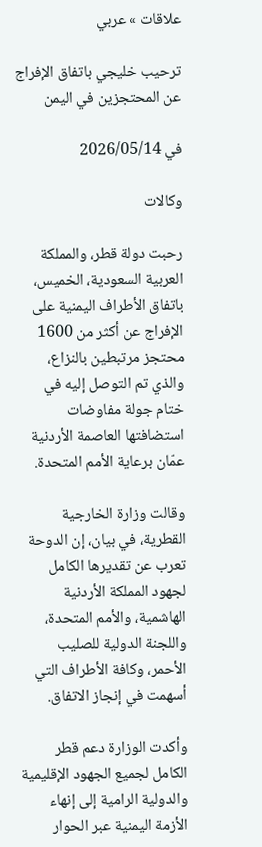علاقات » عربي

ترحيب خليجي باتفاق الإفراج عن المحتجزين في اليمن

في 2026/05/14

وكالات

رحبت دولة قطر، والمملكة العربية السعودية، الخميس، باتفاق الأطراف اليمنية على الإفراج عن أكثر من 1600 محتجز مرتبطين بالنزاع، والذي تم التوصل إليه في ختام جولة مفاوضات استضافتها العاصمة الأردنية عمّان برعاية الأمم المتحدة.

وقالت وزارة الخارجية القطرية، في بيان، إن الدوحة تعرب عن تقديرها الكامل لجهود المملكة الأردنية الهاشمية، والأمم المتحدة، واللجنة الدولية للصليب الأحمر، وكافة الأطراف التي أسهمت في إنجاز الاتفاق.

وأكدت الوزارة دعم قطر الكامل لجميع الجهود الإقليمية والدولية الرامية إلى إنهاء الأزمة اليمنية عبر الحوار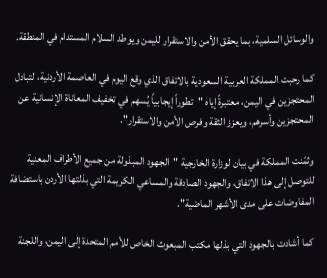والوسائل السلمية، بما يحقق الأمن والاستقرار لليمن ويوطد السلام المستدام في المنطقة.

كما رحبت المملكة العربية السعودية بالاتفاق الذي وقع اليوم في العاصمة الأردنية، لتبادل المحتجزين في اليمن، معتبرةً إياه "تطوراً إيجابياً يُسهم في تخفيف المعاناة الإنسانية عن المحتجزين وأسرهم، ويعزز الثقة وفرص الأمن والاستقرار".

وثمّنت المملكة في بيان لوزارة الخارجية "الجهود المبذولة من جميع الأطراف المعنية للتوصل إلى هذا الاتفاق، والجهود الصادقة والمساعي الكريمة التي بذلتها الأردن باستضافة المفاوضات على مدى الأشهر الماضية".

كما أشادت بالجهود التي بذلها مكتب المبعوث الخاص للأمم المتحدة إلى اليمن، واللجنة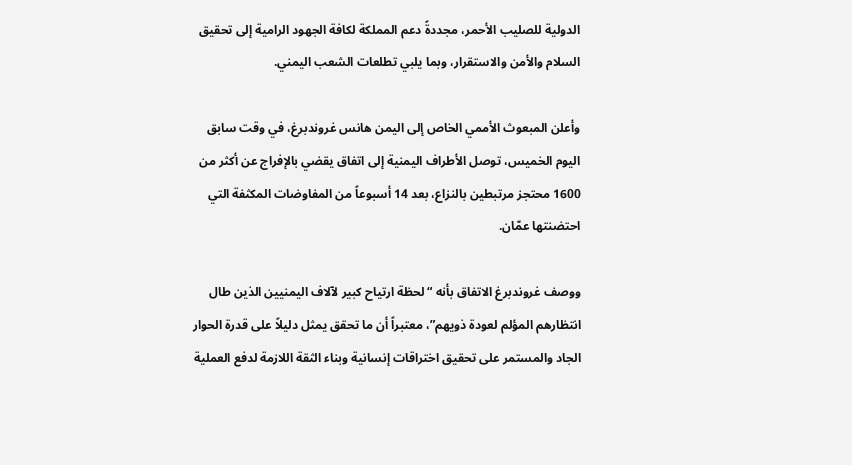الدولية للصليب الأحمر، مجددةً دعم المملكة لكافة الجهود الرامية إلى تحقيق السلام والأمن والاستقرار، وبما يلبي تطلعات الشعب اليمني.

وأعلن المبعوث الأممي الخاص إلى اليمن هانس غروندبرغ، في وقت سابق اليوم الخميس، توصل الأطراف اليمنية إلى اتفاق يقضي بالإفراج عن أكثر من 1600 محتجز مرتبطين بالنزاع، بعد 14 أسبوعاً من المفاوضات المكثفة التي احتضنتها عمّان.

ووصف غروندبرغ الاتفاق بأنه “لحظة ارتياح كبير لآلاف اليمنيين الذين طال انتظارهم المؤلم لعودة ذويهم”، معتبراً أن ما تحقق يمثل دليلاً على قدرة الحوار الجاد والمستمر على تحقيق اختراقات إنسانية وبناء الثقة اللازمة لدفع العملية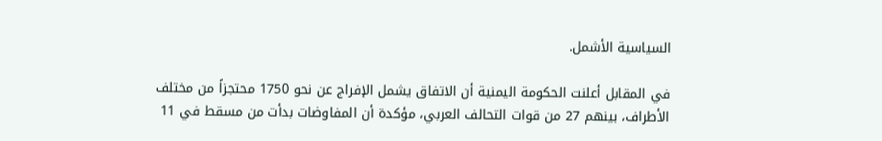السياسية الأشمل.

في المقابل أعلنت الحكومة اليمنية أن الاتفاق يشمل الإفراج عن نحو 1750 محتجزاً من مختلف الأطراف، بينهم 27 من قوات التحالف العربي، مؤكدة أن المفاوضات بدأت من مسقط في 11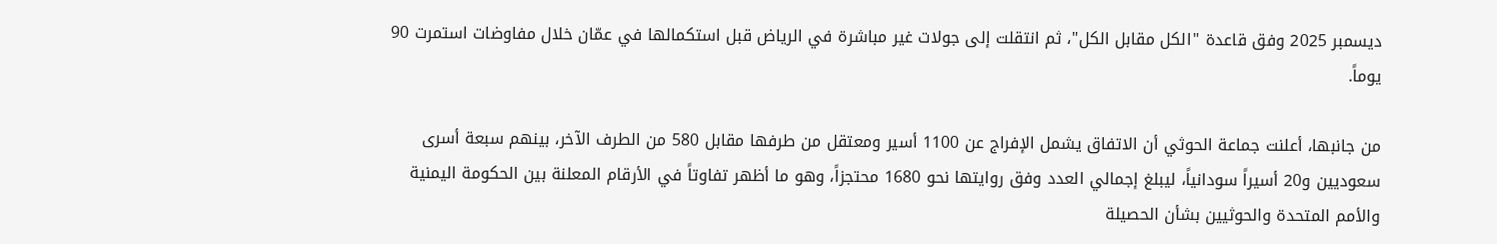ديسمبر 2025 وفق قاعدة "الكل مقابل الكل"، ثم انتقلت إلى جولات غير مباشرة في الرياض قبل استكمالها في عمّان خلال مفاوضات استمرت 90 يوماً.

من جانبها، أعلنت جماعة الحوثي أن الاتفاق يشمل الإفراج عن 1100 أسير ومعتقل من طرفها مقابل 580 من الطرف الآخر، بينهم سبعة أسرى سعوديين و20 أسيراً سودانياً، ليبلغ إجمالي العدد وفق روايتها نحو 1680 محتجزاً، وهو ما أظهر تفاوتاً في الأرقام المعلنة بين الحكومة اليمنية والأمم المتحدة والحوثيين بشأن الحصيلة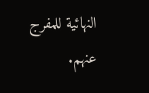النهائية للمفرج عنهم.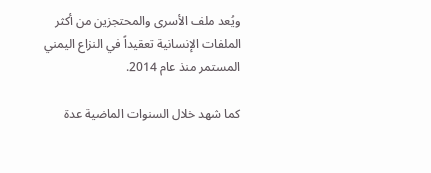ويُعد ملف الأسرى والمحتجزين من أكثر الملفات الإنسانية تعقيداً في النزاع اليمني المستمر منذ عام 2014.

كما شهد خلال السنوات الماضية عدة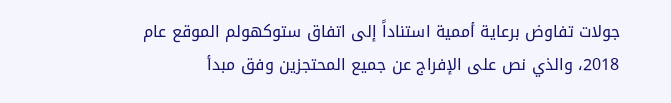جولات تفاوض برعاية أممية استناداً إلى اتفاق ستوكهولم الموقع عام 2018، والذي نص على الإفراج عن جميع المحتجزين وفق مبدأ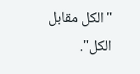"الكل مقابل الكل".